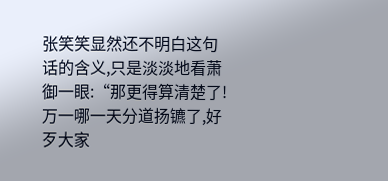张笑笑显然还不明白这句话的含义,只是淡淡地看萧御一眼:“那更得算清楚了!万一哪一天分道扬镳了,好歹大家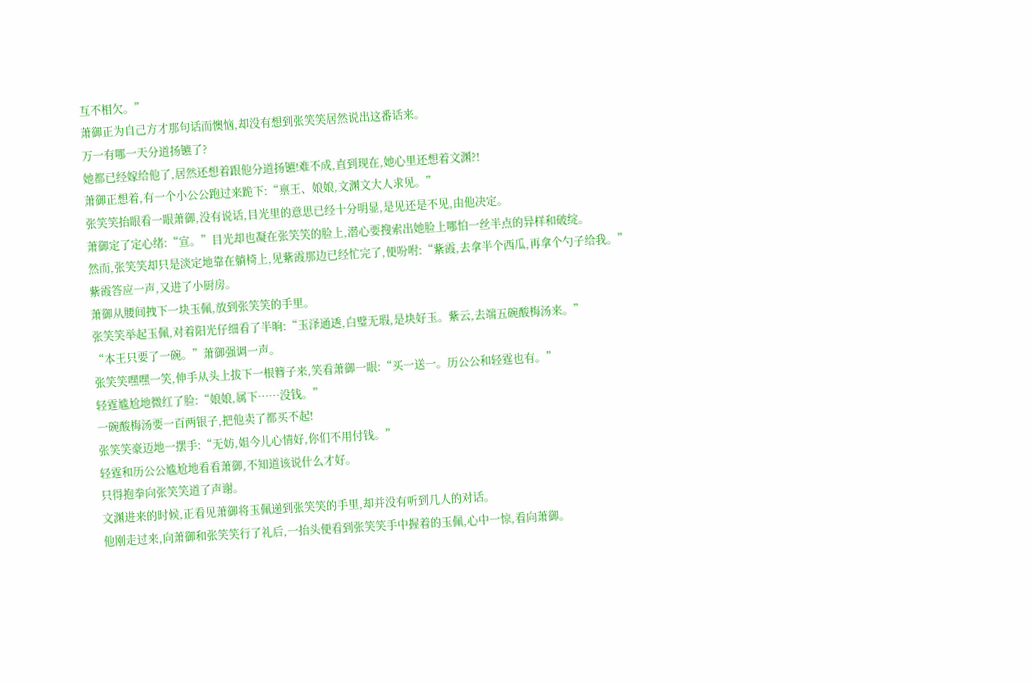互不相欠。”
萧御正为自己方才那句话而懊恼,却没有想到张笑笑居然说出这番话来。
万一有哪一天分道扬镳了?
她都已经嫁给他了,居然还想着跟他分道扬镳!难不成,直到现在,她心里还想着文渊?!
萧御正想着,有一个小公公跑过来跪下:“禀王、娘娘,文渊文大人求见。”
张笑笑抬眼看一眼萧御,没有说话,目光里的意思已经十分明显,是见还是不见,由他决定。
萧御定了定心绪:“宣。”目光却也凝在张笑笑的脸上,潜心要搜索出她脸上哪怕一丝半点的异样和破绽。
然而,张笑笑却只是淡定地靠在躺椅上,见紫霞那边已经忙完了,便吩咐:“紫霞,去拿半个西瓜,再拿个勺子给我。”
紫霞答应一声,又进了小厨房。
萧御从腰间拽下一块玉佩,放到张笑笑的手里。
张笑笑举起玉佩,对着阳光仔细看了半晌:“玉泽通透,白璧无瑕,是块好玉。紫云,去端五碗酸梅汤来。”
“本王只要了一碗。”萧御强调一声。
张笑笑嘿嘿一笑,伸手从头上拔下一根簪子来,笑看萧御一眼:“买一送一。历公公和轻霆也有。”
轻霆尴尬地微红了脸:“娘娘,属下……没钱。”
一碗酸梅汤要一百两银子,把他卖了都买不起!
张笑笑豪迈地一摆手:“无妨,姐今儿心情好,你们不用付钱。”
轻霆和历公公尴尬地看看萧御,不知道该说什么才好。
只得抱拳向张笑笑道了声谢。
文渊进来的时候,正看见萧御将玉佩递到张笑笑的手里,却并没有听到几人的对话。
他刚走过来,向萧御和张笑笑行了礼后,一抬头便看到张笑笑手中握着的玉佩,心中一惊,看向萧御。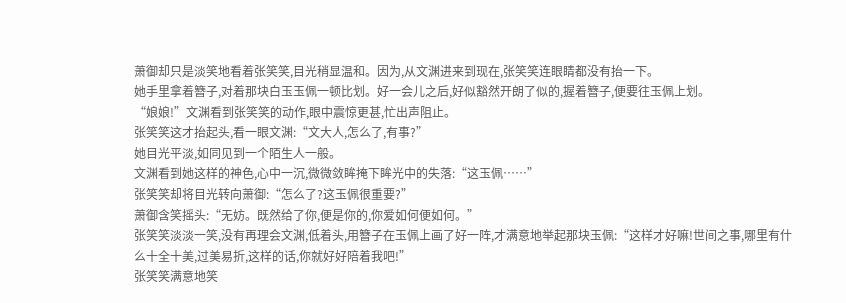萧御却只是淡笑地看着张笑笑,目光稍显温和。因为,从文渊进来到现在,张笑笑连眼睛都没有抬一下。
她手里拿着簪子,对着那块白玉玉佩一顿比划。好一会儿之后,好似豁然开朗了似的,握着簪子,便要往玉佩上划。
“娘娘!”文渊看到张笑笑的动作,眼中震惊更甚,忙出声阻止。
张笑笑这才抬起头,看一眼文渊:“文大人,怎么了,有事?”
她目光平淡,如同见到一个陌生人一般。
文渊看到她这样的神色,心中一沉,微微敛眸掩下眸光中的失落:“这玉佩……”
张笑笑却将目光转向萧御:“怎么了?这玉佩很重要?”
萧御含笑摇头:“无妨。既然给了你,便是你的,你爱如何便如何。”
张笑笑淡淡一笑,没有再理会文渊,低着头,用簪子在玉佩上画了好一阵,才满意地举起那块玉佩:“这样才好嘛!世间之事,哪里有什么十全十美,过美易折,这样的话,你就好好陪着我吧!”
张笑笑满意地笑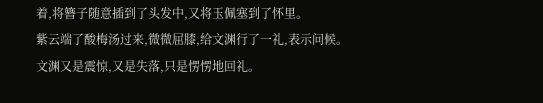着,将簪子随意插到了头发中,又将玉佩塞到了怀里。
紫云端了酸梅汤过来,微微屈膝,给文渊行了一礼,表示问候。
文渊又是震惊,又是失落,只是愣愣地回礼。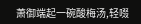萧御端起一碗酸梅汤,轻啜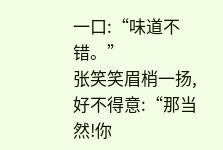一口:“味道不错。”
张笑笑眉梢一扬,好不得意:“那当然!你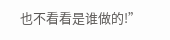也不看看是谁做的!”